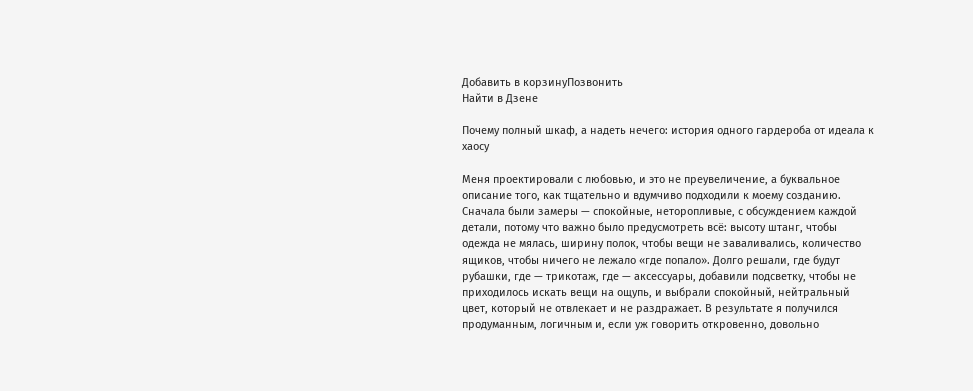Добавить в корзинуПозвонить
Найти в Дзене

Почему полный шкаф, а надеть нечего: история одного гардероба от идеала к хаосу

Меня проектировали с любовью, и это не преувеличение, а буквальное описание того, как тщательно и вдумчиво подходили к моему созданию. Сначала были замеры — спокойные, неторопливые, с обсуждением каждой детали, потому что важно было предусмотреть всё: высоту штанг, чтобы одежда не мялась, ширину полок, чтобы вещи не заваливались, количество ящиков, чтобы ничего не лежало «где попало». Долго решали, где будут рубашки, где — трикотаж, где — аксессуары, добавили подсветку, чтобы не приходилось искать вещи на ощупь, и выбрали спокойный, нейтральный цвет, который не отвлекает и не раздражает. В результате я получился продуманным, логичным и, если уж говорить откровенно, довольно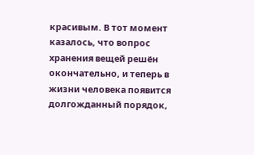красивым. В тот момент казалось, что вопрос хранения вещей решён окончательно, и теперь в жизни человека появится долгожданный порядок,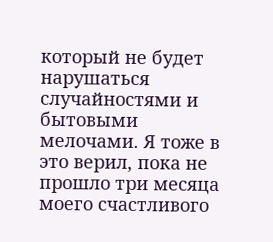который не будет нарушаться случайностями и бытовыми мелочами. Я тоже в это верил, пока не прошло три месяца моего счастливого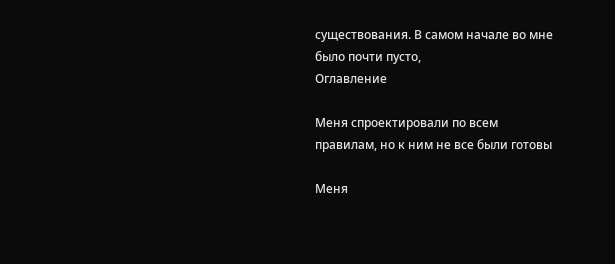существования. В самом начале во мне было почти пусто,
Оглавление

Меня спроектировали по всем правилам, но к ним не все были готовы

Меня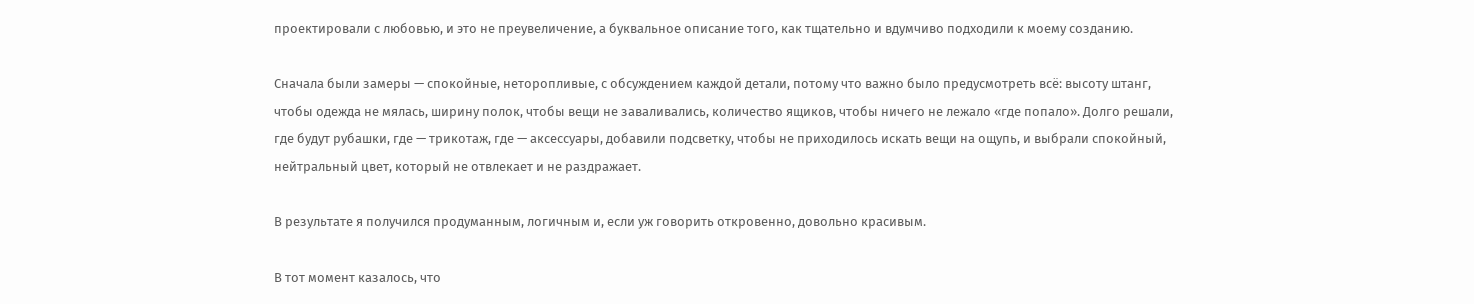проектировали с любовью, и это не преувеличение, а буквальное описание того, как тщательно и вдумчиво подходили к моему созданию.

Сначала были замеры — спокойные, неторопливые, с обсуждением каждой детали, потому что важно было предусмотреть всё: высоту штанг, чтобы одежда не мялась, ширину полок, чтобы вещи не заваливались, количество ящиков, чтобы ничего не лежало «где попало». Долго решали, где будут рубашки, где — трикотаж, где — аксессуары, добавили подсветку, чтобы не приходилось искать вещи на ощупь, и выбрали спокойный, нейтральный цвет, который не отвлекает и не раздражает.

В результате я получился продуманным, логичным и, если уж говорить откровенно, довольно красивым.

В тот момент казалось, что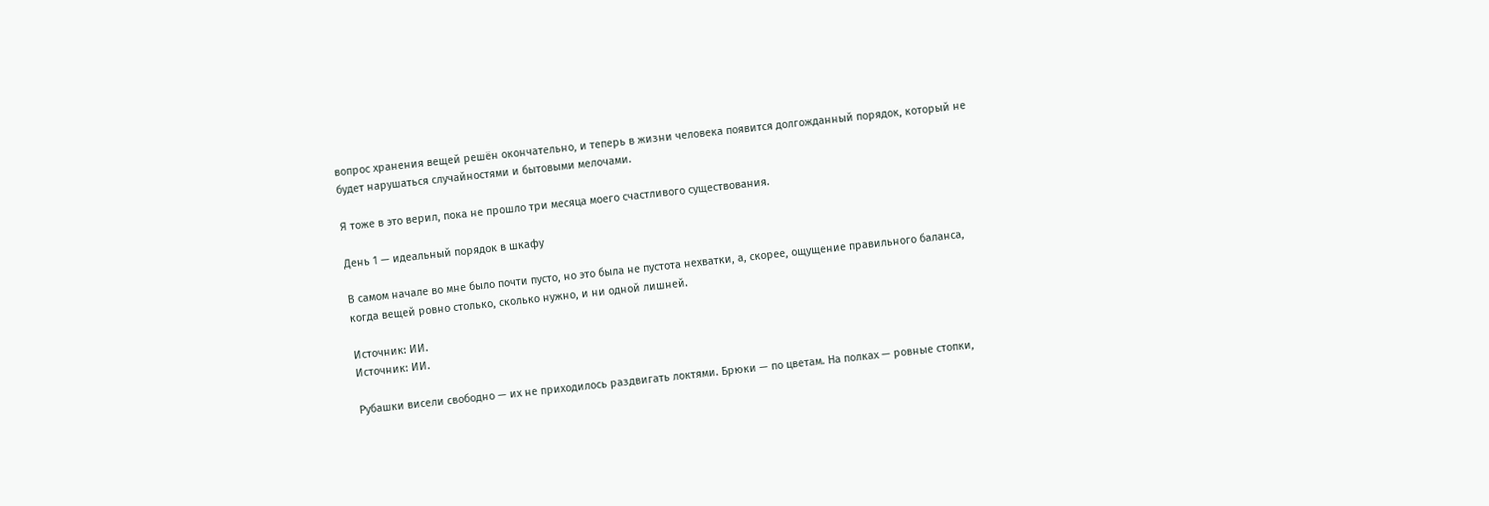вопрос хранения вещей решён окончательно, и теперь в жизни человека появится долгожданный порядок, который не будет нарушаться случайностями и бытовыми мелочами.

Я тоже в это верил, пока не прошло три месяца моего счастливого существования.

День 1 — идеальный порядок в шкафу

В самом начале во мне было почти пусто, но это была не пустота нехватки, а, скорее, ощущение правильного баланса, когда вещей ровно столько, сколько нужно, и ни одной лишней.

Источник: ИИ.
Источник: ИИ.

Рубашки висели свободно — их не приходилось раздвигать локтями. Брюки — по цветам. На полках — ровные стопки,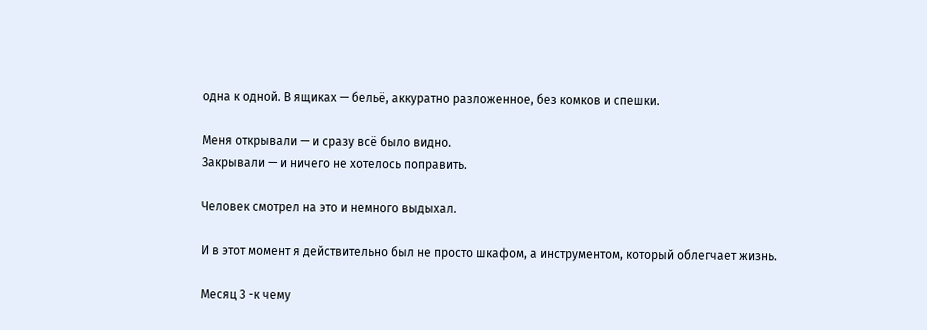одна к одной. В ящиках — бельё, аккуратно разложенное, без комков и спешки.

Меня открывали — и сразу всё было видно.
Закрывали — и ничего не хотелось поправить.

Человек смотрел на это и немного выдыхал.

И в этот момент я действительно был не просто шкафом, а инструментом, который облегчает жизнь.

Месяц 3 -к чему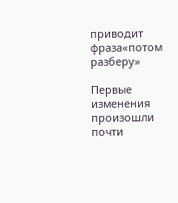приводит фраза«потом разберу»

Первые изменения произошли почти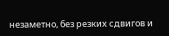незаметно, без резких сдвигов и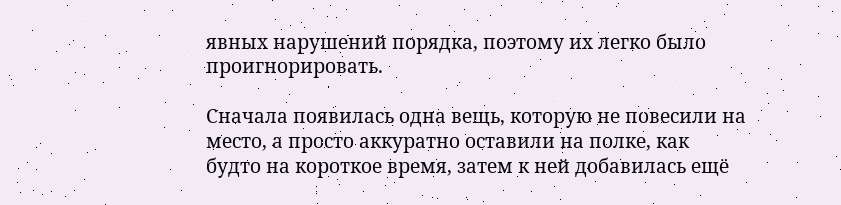явных нарушений порядка, поэтому их легко было проигнорировать.

Сначала появилась одна вещь, которую не повесили на место, а просто аккуратно оставили на полке, как будто на короткое время, затем к ней добавилась ещё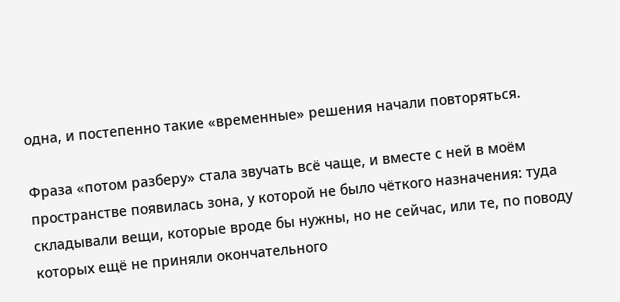одна, и постепенно такие «временные» решения начали повторяться.

Фраза «потом разберу» стала звучать всё чаще, и вместе с ней в моём пространстве появилась зона, у которой не было чёткого назначения: туда складывали вещи, которые вроде бы нужны, но не сейчас, или те, по поводу которых ещё не приняли окончательного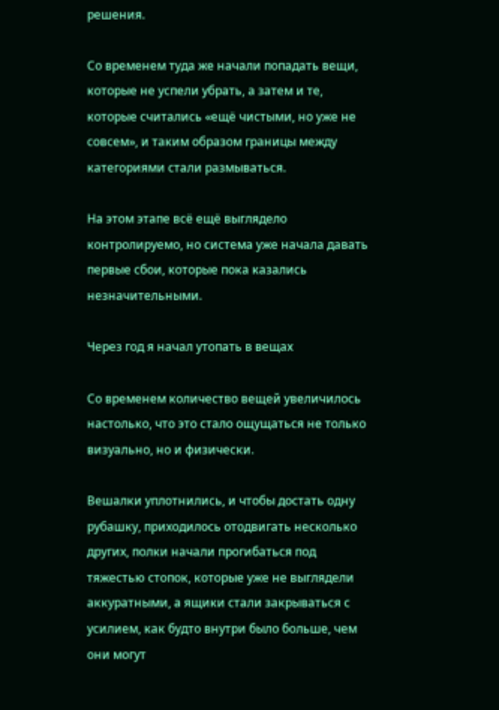решения.

Со временем туда же начали попадать вещи, которые не успели убрать, а затем и те, которые считались «ещё чистыми, но уже не совсем», и таким образом границы между категориями стали размываться.

На этом этапе всё ещё выглядело контролируемо, но система уже начала давать первые сбои, которые пока казались незначительными.

Через год я начал утопать в вещах

Со временем количество вещей увеличилось настолько, что это стало ощущаться не только визуально, но и физически.

Вешалки уплотнились, и чтобы достать одну рубашку, приходилось отодвигать несколько других, полки начали прогибаться под тяжестью стопок, которые уже не выглядели аккуратными, а ящики стали закрываться с усилием, как будто внутри было больше, чем они могут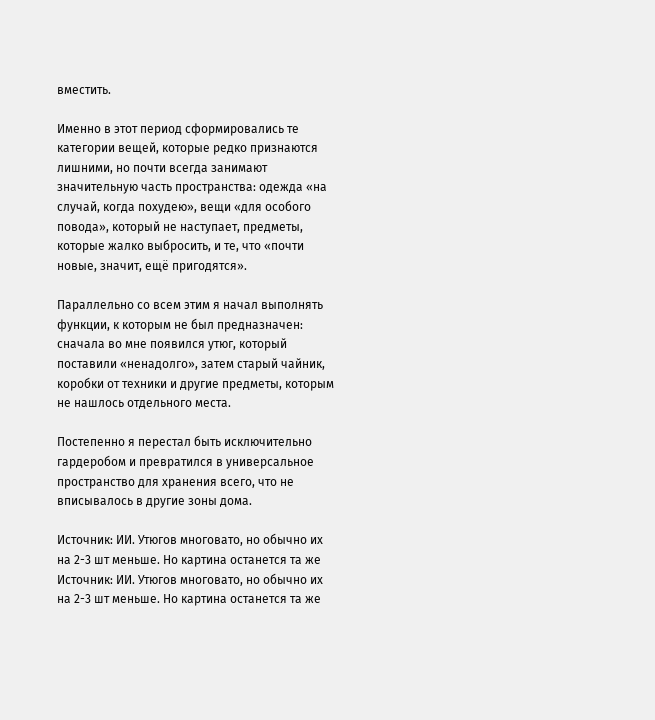вместить.

Именно в этот период сформировались те категории вещей, которые редко признаются лишними, но почти всегда занимают значительную часть пространства: одежда «на случай, когда похудею», вещи «для особого повода», который не наступает, предметы, которые жалко выбросить, и те, что «почти новые, значит, ещё пригодятся».

Параллельно со всем этим я начал выполнять функции, к которым не был предназначен: сначала во мне появился утюг, который поставили «ненадолго», затем старый чайник, коробки от техники и другие предметы, которым не нашлось отдельного места.

Постепенно я перестал быть исключительно гардеробом и превратился в универсальное пространство для хранения всего, что не вписывалось в другие зоны дома.

Источник: ИИ. Утюгов многовато, но обычно их на 2-3 шт меньше. Но картина останется та же
Источник: ИИ. Утюгов многовато, но обычно их на 2-3 шт меньше. Но картина останется та же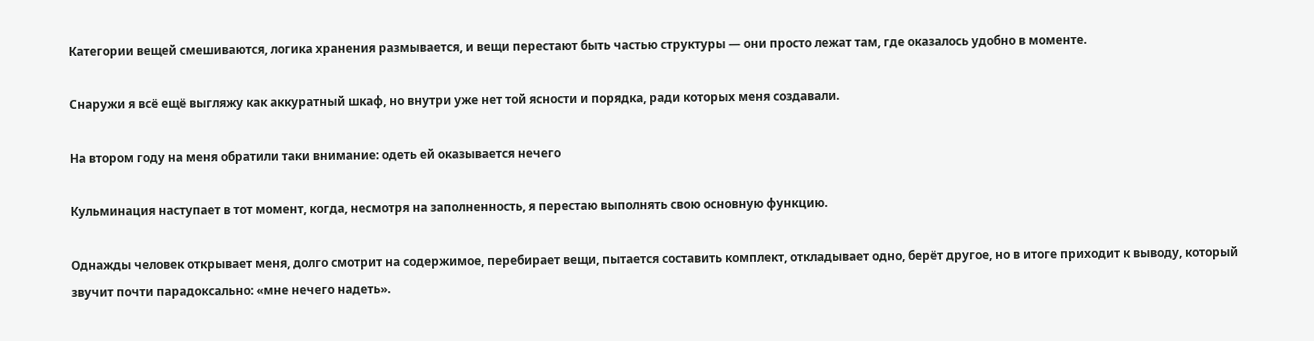Категории вещей смешиваются, логика хранения размывается, и вещи перестают быть частью структуры — они просто лежат там, где оказалось удобно в моменте.

Снаружи я всё ещё выгляжу как аккуратный шкаф, но внутри уже нет той ясности и порядка, ради которых меня создавали.

На втором году на меня обратили таки внимание: одеть ей оказывается нечего

Кульминация наступает в тот момент, когда, несмотря на заполненность, я перестаю выполнять свою основную функцию.

Однажды человек открывает меня, долго смотрит на содержимое, перебирает вещи, пытается составить комплект, откладывает одно, берёт другое, но в итоге приходит к выводу, который звучит почти парадоксально: «мне нечего надеть».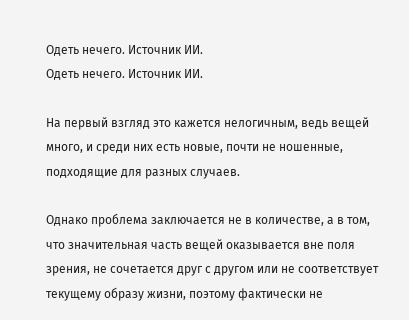Одеть нечего. Источник ИИ.
Одеть нечего. Источник ИИ.

На первый взгляд это кажется нелогичным, ведь вещей много, и среди них есть новые, почти не ношенные, подходящие для разных случаев.

Однако проблема заключается не в количестве, а в том, что значительная часть вещей оказывается вне поля зрения, не сочетается друг с другом или не соответствует текущему образу жизни, поэтому фактически не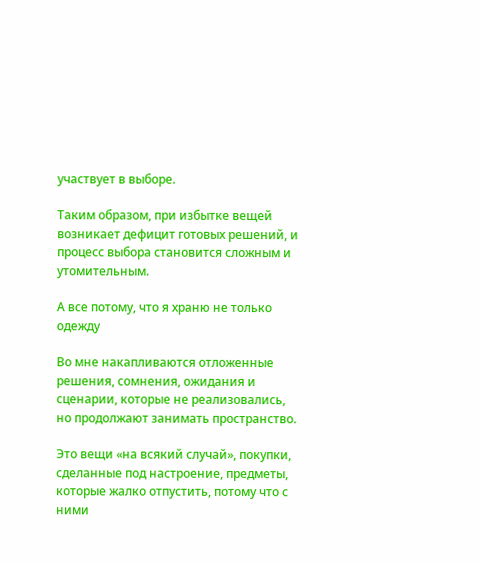участвует в выборе.

Таким образом, при избытке вещей возникает дефицит готовых решений, и процесс выбора становится сложным и утомительным.

А все потому, что я храню не только одежду

Во мне накапливаются отложенные решения, сомнения, ожидания и сценарии, которые не реализовались, но продолжают занимать пространство.

Это вещи «на всякий случай», покупки, сделанные под настроение, предметы, которые жалко отпустить, потому что с ними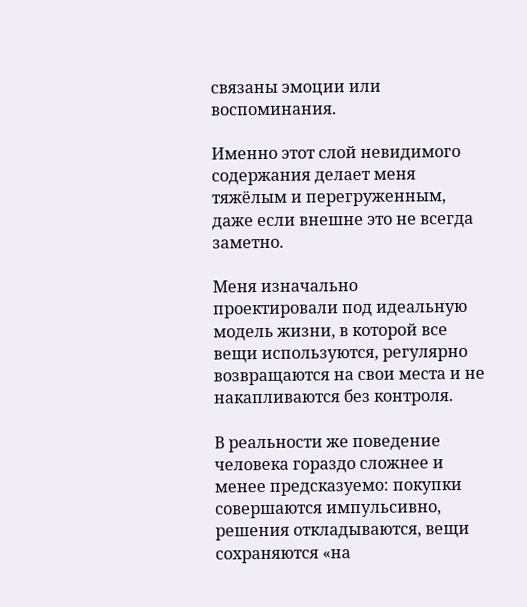связаны эмоции или воспоминания.

Именно этот слой невидимого содержания делает меня тяжёлым и перегруженным, даже если внешне это не всегда заметно.

Меня изначально проектировали под идеальную модель жизни, в которой все вещи используются, регулярно возвращаются на свои места и не накапливаются без контроля.

В реальности же поведение человека гораздо сложнее и менее предсказуемо: покупки совершаются импульсивно, решения откладываются, вещи сохраняются «на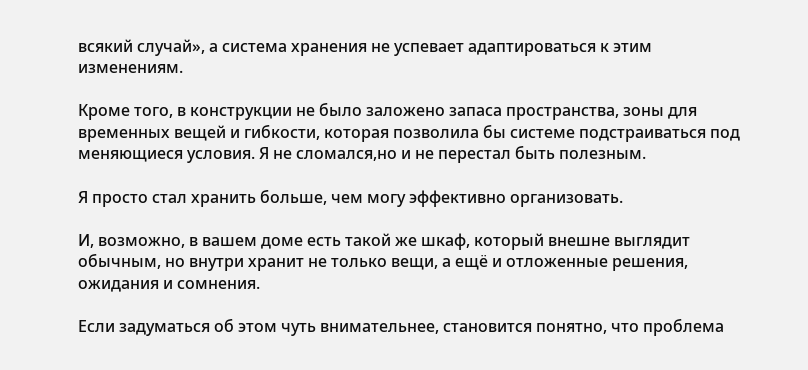всякий случай», а система хранения не успевает адаптироваться к этим изменениям.

Кроме того, в конструкции не было заложено запаса пространства, зоны для временных вещей и гибкости, которая позволила бы системе подстраиваться под меняющиеся условия. Я не сломался,но и не перестал быть полезным.

Я просто стал хранить больше, чем могу эффективно организовать.

И, возможно, в вашем доме есть такой же шкаф, который внешне выглядит обычным, но внутри хранит не только вещи, а ещё и отложенные решения, ожидания и сомнения.

Если задуматься об этом чуть внимательнее, становится понятно, что проблема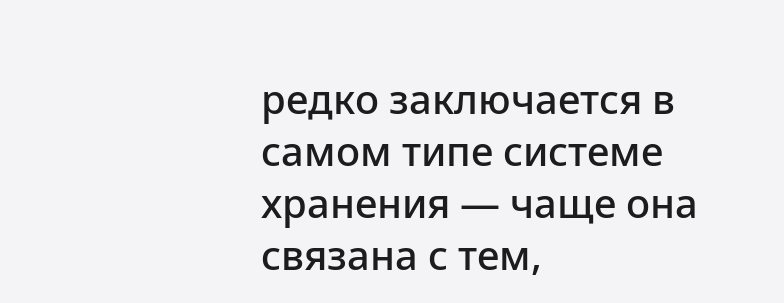редко заключается в самом типе системе хранения — чаще она связана с тем,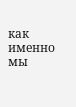как именно мы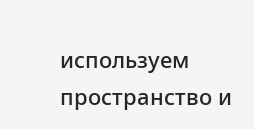используем пространство и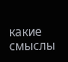какие смыслы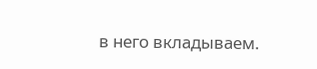в него вкладываем.